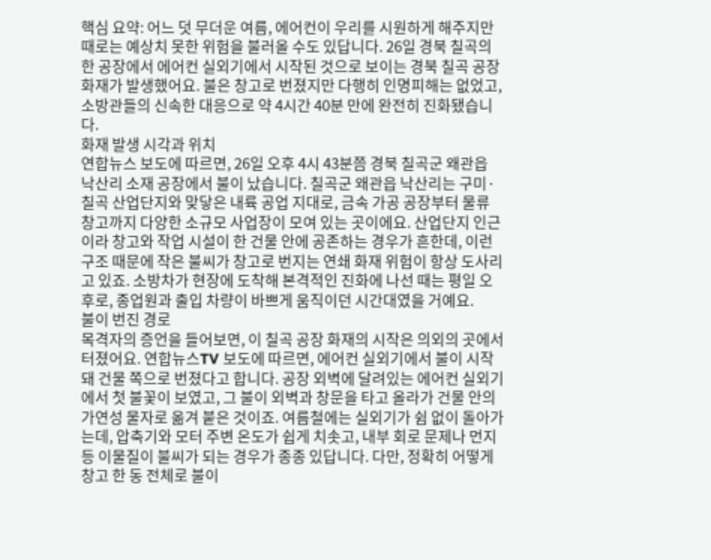핵심 요약: 어느 덧 무더운 여름, 에어컨이 우리를 시원하게 해주지만 때로는 예상치 못한 위험을 불러올 수도 있답니다. 26일 경북 칠곡의 한 공장에서 에어컨 실외기에서 시작된 것으로 보이는 경북 칠곡 공장 화재가 발생했어요. 불은 창고로 번졌지만 다행히 인명피해는 없었고, 소방관들의 신속한 대응으로 약 4시간 40분 만에 완전히 진화됐습니다.
화재 발생 시각과 위치
연합뉴스 보도에 따르면, 26일 오후 4시 43분쯤 경북 칠곡군 왜관읍 낙산리 소재 공장에서 불이 났습니다. 칠곡군 왜관읍 낙산리는 구미·칠곡 산업단지와 맞닿은 내륙 공업 지대로, 금속 가공 공장부터 물류 창고까지 다양한 소규모 사업장이 모여 있는 곳이에요. 산업단지 인근이라 창고와 작업 시설이 한 건물 안에 공존하는 경우가 흔한데, 이런 구조 때문에 작은 불씨가 창고로 번지는 연쇄 화재 위험이 항상 도사리고 있죠. 소방차가 현장에 도착해 본격적인 진화에 나선 때는 평일 오후로, 종업원과 출입 차량이 바쁘게 움직이던 시간대였을 거예요.
불이 번진 경로
목격자의 증언을 들어보면, 이 칠곡 공장 화재의 시작은 의외의 곳에서 터졌어요. 연합뉴스TV 보도에 따르면, 에어컨 실외기에서 불이 시작돼 건물 쪽으로 번졌다고 합니다. 공장 외벽에 달려있는 에어컨 실외기에서 첫 불꽃이 보였고, 그 불이 외벽과 창문을 타고 올라가 건물 안의 가연성 물자로 옮겨 붙은 것이죠. 여름철에는 실외기가 쉼 없이 돌아가는데, 압축기와 모터 주변 온도가 쉽게 치솟고, 내부 회로 문제나 먼지 등 이물질이 불씨가 되는 경우가 종종 있답니다. 다만, 정확히 어떻게 창고 한 동 전체로 불이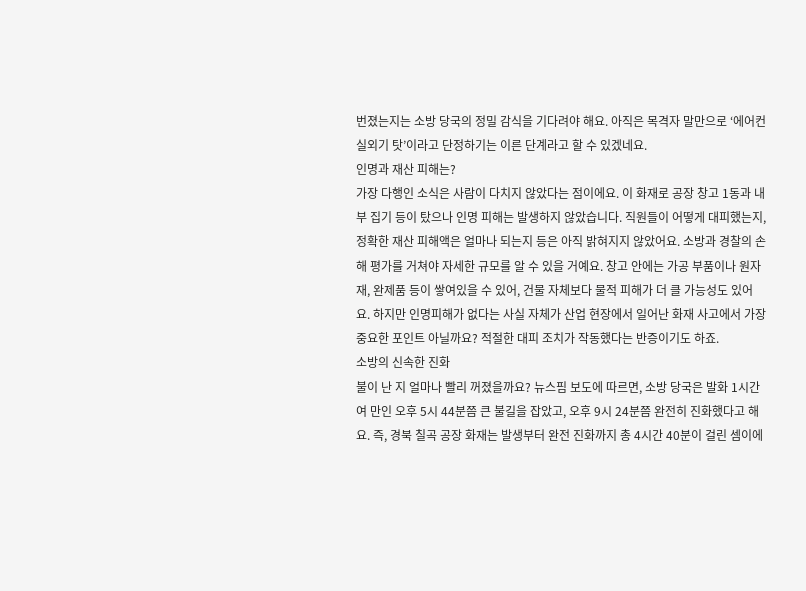번졌는지는 소방 당국의 정밀 감식을 기다려야 해요. 아직은 목격자 말만으로 ‘에어컨 실외기 탓’이라고 단정하기는 이른 단계라고 할 수 있겠네요.
인명과 재산 피해는?
가장 다행인 소식은 사람이 다치지 않았다는 점이에요. 이 화재로 공장 창고 1동과 내부 집기 등이 탔으나 인명 피해는 발생하지 않았습니다. 직원들이 어떻게 대피했는지, 정확한 재산 피해액은 얼마나 되는지 등은 아직 밝혀지지 않았어요. 소방과 경찰의 손해 평가를 거쳐야 자세한 규모를 알 수 있을 거예요. 창고 안에는 가공 부품이나 원자재, 완제품 등이 쌓여있을 수 있어, 건물 자체보다 물적 피해가 더 클 가능성도 있어요. 하지만 인명피해가 없다는 사실 자체가 산업 현장에서 일어난 화재 사고에서 가장 중요한 포인트 아닐까요? 적절한 대피 조치가 작동했다는 반증이기도 하죠.
소방의 신속한 진화
불이 난 지 얼마나 빨리 꺼졌을까요? 뉴스핌 보도에 따르면, 소방 당국은 발화 1시간여 만인 오후 5시 44분쯤 큰 불길을 잡았고, 오후 9시 24분쯤 완전히 진화했다고 해요. 즉, 경북 칠곡 공장 화재는 발생부터 완전 진화까지 총 4시간 40분이 걸린 셈이에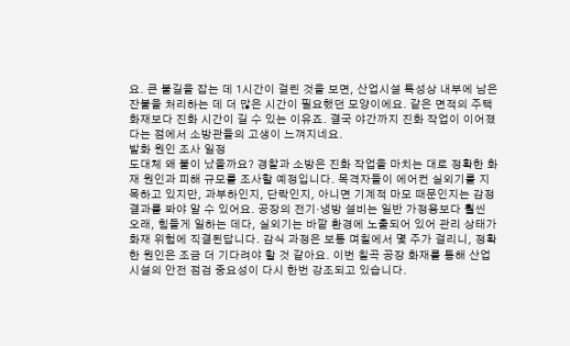요. 큰 불길을 잡는 데 1시간이 걸린 것을 보면, 산업시설 특성상 내부에 남은 잔불을 처리하는 데 더 많은 시간이 필요했던 모양이에요. 같은 면적의 주택 화재보다 진화 시간이 길 수 있는 이유죠. 결국 야간까지 진화 작업이 이어졌다는 점에서 소방관들의 고생이 느껴지네요.
발화 원인 조사 일정
도대체 왜 불이 났을까요? 경찰과 소방은 진화 작업을 마치는 대로 정확한 화재 원인과 피해 규모를 조사할 예정입니다. 목격자들이 에어컨 실외기를 지목하고 있지만, 과부하인지, 단락인지, 아니면 기계적 마모 때문인지는 감정 결과를 봐야 알 수 있어요. 공장의 전기·냉방 설비는 일반 가정용보다 훨씬 오래, 힘들게 일하는 데다, 실외기는 바깥 환경에 노출되어 있어 관리 상태가 화재 위험에 직결된답니다. 감식 과정은 보통 며칠에서 몇 주가 걸리니, 정확한 원인은 조금 더 기다려야 할 것 같아요. 이번 칠곡 공장 화재를 통해 산업시설의 안전 점검 중요성이 다시 한번 강조되고 있습니다.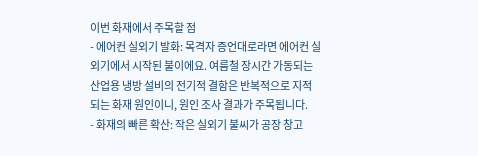이번 화재에서 주목할 점
- 에어컨 실외기 발화: 목격자 증언대로라면 에어컨 실외기에서 시작된 불이에요. 여름철 장시간 가동되는 산업용 냉방 설비의 전기적 결함은 반복적으로 지적되는 화재 원인이니, 원인 조사 결과가 주목됩니다.
- 화재의 빠른 확산: 작은 실외기 불씨가 공장 창고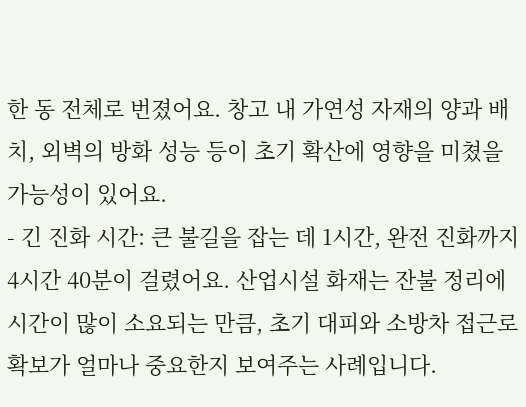한 동 전체로 번졌어요. 창고 내 가연성 자재의 양과 배치, 외벽의 방화 성능 등이 초기 확산에 영향을 미쳤을 가능성이 있어요.
- 긴 진화 시간: 큰 불길을 잡는 데 1시간, 완전 진화까지 4시간 40분이 걸렸어요. 산업시설 화재는 잔불 정리에 시간이 많이 소요되는 만큼, 초기 대피와 소방차 접근로 확보가 얼마나 중요한지 보여주는 사례입니다.